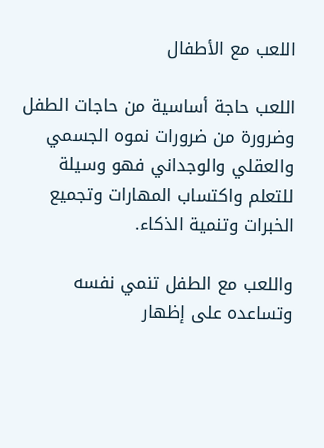اللعب مع الأطفال

اللعب حاجة أساسية من حاجات الطفل وضرورة من ضرورات نموه الجسمي والعقلي والوجداني فهو وسيلة للتعلم واكتساب المهارات وتجميع الخبرات وتنمية الذكاء.

واللعب مع الطفل تنمي نفسه وتساعده على إظهار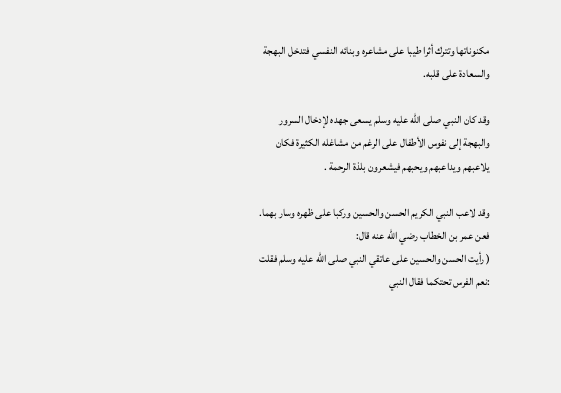مكنوناتها وتترك أثرا طيبا على مشاعره وبنائه النفسي فتدخل البهجة والسعادة على قلبه.

وقد كان النبي صلى الله عليه وسلم يسعى جهده لإدخال السرور والبهجة إلى نفوس الأطفال على الرغم من مشاغله الكثيرة فكان يلاعبهم ويداعبهم ويحبهم فيشعرون بلذة الرحمة .

وقد لاعب النبي الكريم الحسن والحسين وركبا على ظهره وسار بهما.
فعن عمر بن الخطاب رضي الله عنه قال:
( رأيت الحسن والحسين على عاتقي النبي صلى الله عليه وسلم فقلت :نعم الفرس تحتكما فقال النبي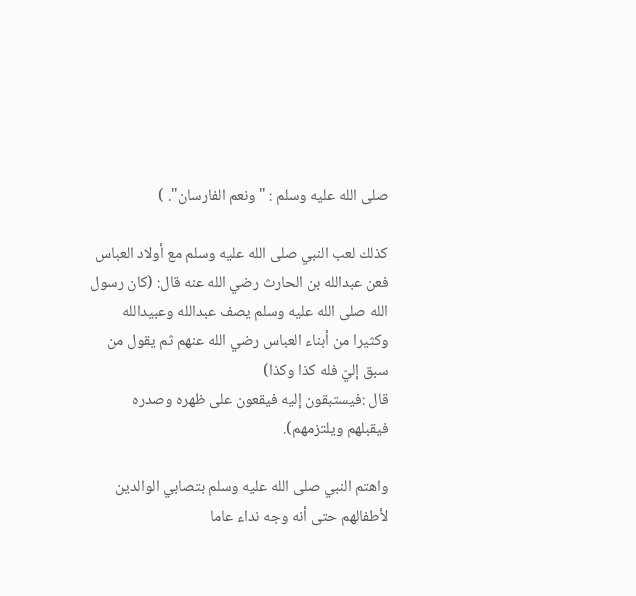صلى الله عليه وسلم : "ونعم الفارسان". )

كذلك لعب النبي صلى الله عليه وسلم مع أولاد العباس فعن عبدالله بن الحارث رضي الله عنه قال: (كان رسول الله صلى الله عليه وسلم يصف عبدالله وعبيدالله وكثيرا من أبناء العباس رضي الله عنهم ثم يقول من سبق إليّ فله كذا وكذا)
قال :فيستبقون إليه فيقعون على ظهره وصدره فيقبلهم ويلتزمهم).

واهتم النبي صلى الله عليه وسلم بتصابي الوالدين لأطفالهم حتى أنه وجه نداء عاما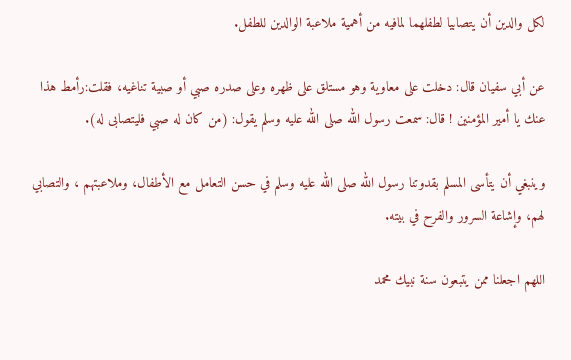لكل والدين أن يتصابيا لطفلهما لمافيه من أهمية ملاعبة الوالدين للطفل.

عن أبي سفيان قال: دخلت على معاوية وهو مستلق على ظهره وعلى صدره صبي أو صبية تناغيه، فقلت:رأمط هذا عنك يا أمير المؤمنين ! قال: سمعت رسول الله صلى الله عليه وسلم يقول: (من كان له صبي فليتصابى له).

وينبغي أن يتأسى المسلم بقدوتنا رسول الله صلى الله عليه وسلم في حسن التعامل مع الأطفال، وملاعبتهم ، والتصابي لهم، وإشاعة السرور والفرح في بيته.

اللهم اجعلنا ممن يتبعون سنة نبيك محمد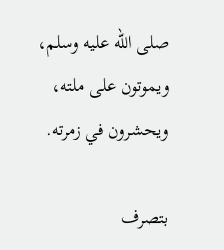صلى الله عليه وسلم، ويموتون على ملته، ويحشرون في زمرته.

بتصرف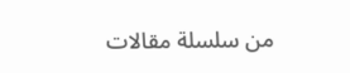من سلسلة مقالات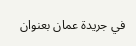في جريدة عمان بعنوان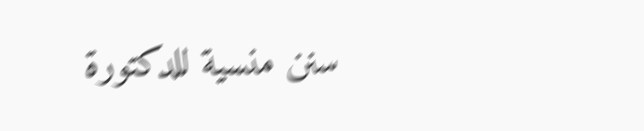سنن منسية للدكتورة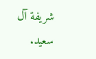شريفة آل سعيد.